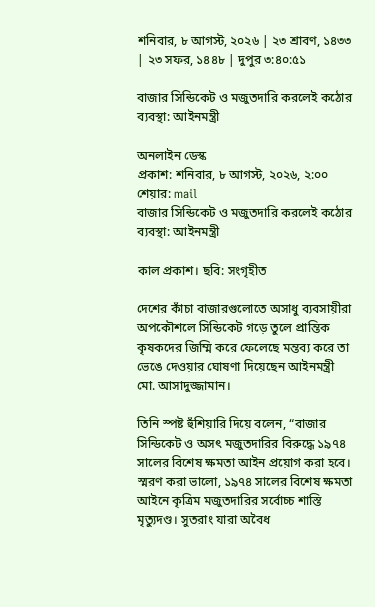শনিবার, ৮ আগস্ট, ২০২৬ | ২৩ শ্রাবণ, ১৪৩৩ | ২৩ সফর, ১৪৪৮ | দুপুর ৩:৪০:৫১

বাজার সিন্ডিকেট ও মজুতদারি করলেই কঠোর ব্যবস্থা: আইনমন্ত্রী

অনলাইন ডেস্ক
প্রকাশ: শনিবার, ৮ আগস্ট, ২০২৬, ২:০০
শেয়ার: mail
বাজার সিন্ডিকেট ও মজুতদারি করলেই কঠোর ব্যবস্থা: আইনমন্ত্রী

কাল প্রকাশ। ছবি: সংগৃহীত

দেশের কাঁচা বাজারগুলোতে অসাধু ব্যবসায়ীরা অপকৌশলে সিন্ডিকেট গড়ে তুলে প্রান্তিক কৃষকদের জিম্মি করে ফেলেছে মন্তব্য করে তা ভেঙে দেওয়ার ঘোষণা দিয়েছেন আইনমন্ত্রী মো. আসাদুজ্জামান।

তিনি স্পষ্ট হুঁশিয়ারি দিয়ে বলেন, “বাজার সিন্ডিকেট ও অসৎ মজুতদারির বিরুদ্ধে ১৯৭৪ সালের বিশেষ ক্ষমতা আইন প্রয়োগ করা হবে। স্মরণ করা ভালো, ১৯৭৪ সালের বিশেষ ক্ষমতা আইনে কৃত্রিম মজুতদারির সর্বোচ্চ শাস্তি মৃত্যুদণ্ড। সুতরাং যারা অবৈধ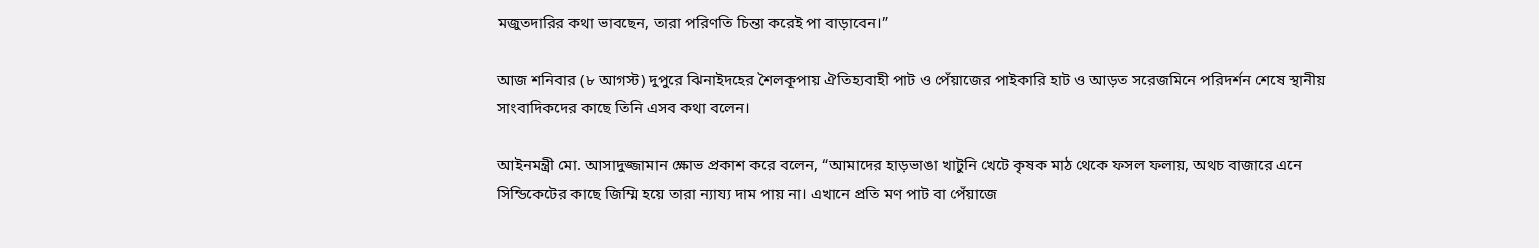মজুতদারির কথা ভাবছেন, তারা পরিণতি চিন্তা করেই পা বাড়াবেন।”

আজ শনিবার (৮ আগস্ট) দুপুরে ঝিনাইদহের শৈলকূপায় ঐতিহ্যবাহী পাট ও পেঁয়াজের পাইকারি হাট ও আড়ত সরেজমিনে পরিদর্শন শেষে স্থানীয় সাংবাদিকদের কাছে তিনি এসব কথা বলেন।

আইনমন্ত্রী মো. আসাদুজ্জামান ক্ষোভ প্রকাশ করে বলেন, “আমাদের হাড়ভাঙা খাটুনি খেটে কৃষক মাঠ থেকে ফসল ফলায়, অথচ বাজারে এনে সিন্ডিকেটের কাছে জিম্মি হয়ে তারা ন্যায্য দাম পায় না। এখানে প্রতি মণ পাট বা পেঁয়াজে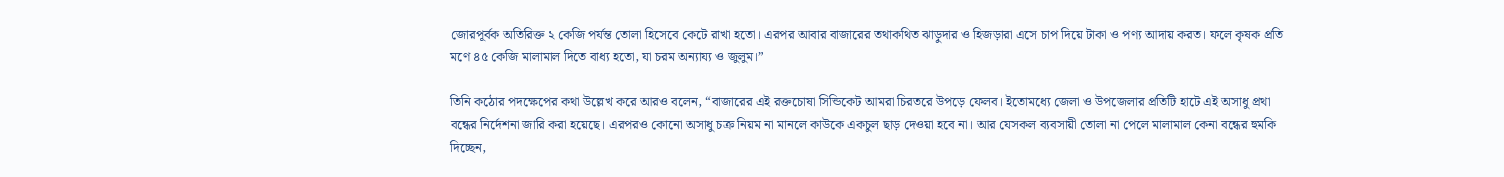জোরপূর্বক অতিরিক্ত ২ কেজি পর্যন্ত তোলা হিসেবে কেটে রাখা হতো। এরপর আবার বাজারের তথাকথিত ঝাড়ুদার ও হিজড়ারা এসে চাপ দিয়ে টাকা ও পণ্য আদায় করত। ফলে কৃষক প্রতি মণে ৪৫ কেজি মালামাল দিতে বাধ্য হতো, যা চরম অন্যায্য ও জুলুম।”

তিনি কঠোর পদক্ষেপের কথা উল্লেখ করে আরও বলেন, “বাজারের এই রক্তচোষা সিন্ডিকেট আমরা চিরতরে উপড়ে ফেলব। ইতোমধ্যে জেলা ও উপজেলার প্রতিটি হাটে এই অসাধু প্রথা বন্ধের নির্দেশনা জারি করা হয়েছে। এরপরও কোনো অসাধু চক্র নিয়ম না মানলে কাউকে একচুল ছাড় দেওয়া হবে না। আর যেসকল ব্যবসায়ী তোলা না পেলে মালামাল কেনা বন্ধের হুমকি দিচ্ছেন,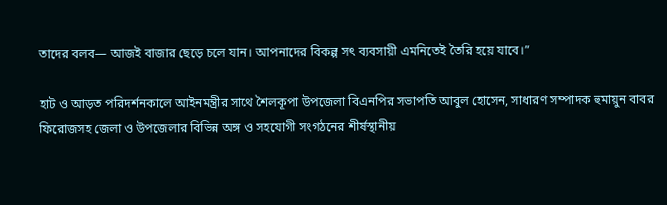তাদের বলব— আজই বাজার ছেড়ে চলে যান। আপনাদের বিকল্প সৎ ব্যবসায়ী এমনিতেই তৈরি হয়ে যাবে।”

হাট ও আড়ত পরিদর্শনকালে আইনমন্ত্রীর সাথে শৈলকূপা উপজেলা বিএনপির সভাপতি আবুল হোসেন, সাধারণ সম্পাদক হুমায়ুন বাবর ফিরোজসহ জেলা ও উপজেলার বিভিন্ন অঙ্গ ও সহযোগী সংগঠনের শীর্ষস্থানীয়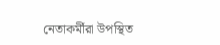নেতাকর্মীরা উপস্থিত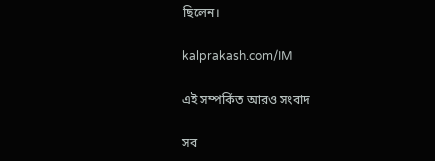ছিলেন।

kalprakash.com/IM

এই সম্পর্কিত আরও সংবাদ

সব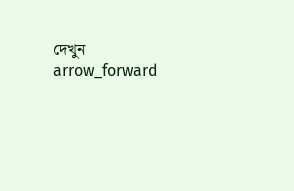দেখুন arrow_forward